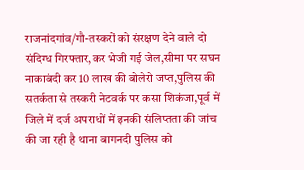राजनांदगांव/गौ-तस्करों को संरक्षण देने वाले दो संदिग्ध गिरफ्तार,कर भेजी गई जेल,सीमा पर सघन नाकाबंदी कर 10 लाख की बोलेरो जप्त,पुलिस की सतर्कता से तस्करी नेटवर्क पर कसा शिकंजा,पूर्व में जिले में दर्ज अपराधों में इनकी संलिप्तता की जांच की जा रही है थाना बागनदी पुलिस को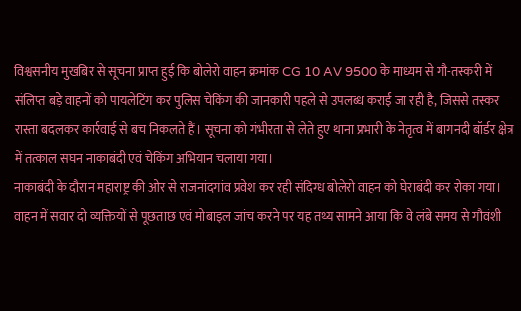विश्वसनीय मुखबिर से सूचना प्राप्त हुई कि बोलेरो वाहन क्रमांक CG 10 AV 9500 के माध्यम से गौ-तस्करी में संलिप्त बड़े वाहनों को पायलेटिंग कर पुलिस चेकिंग की जानकारी पहले से उपलब्ध कराई जा रही है, जिससे तस्कर रास्ता बदलकर कार्रवाई से बच निकलते हैं। सूचना को गंभीरता से लेते हुए थाना प्रभारी के नेतृत्व में बागनदी बॉर्डर क्षेत्र में तत्काल सघन नाकाबंदी एवं चेकिंग अभियान चलाया गया।
नाकाबंदी के दौरान महाराष्ट्र की ओर से राजनांदगांव प्रवेश कर रही संदिग्ध बोलेरो वाहन को घेराबंदी कर रोका गया। वाहन में सवार दो व्यक्तियों से पूछताछ एवं मोबाइल जांच करने पर यह तथ्य सामने आया कि वे लंबे समय से गौवंशी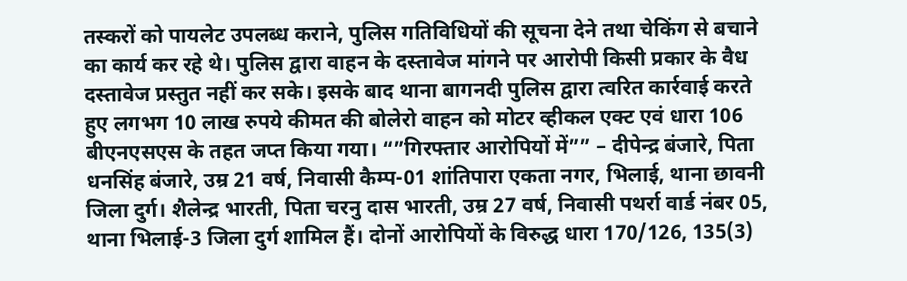तस्करों को पायलेट उपलब्ध कराने, पुलिस गतिविधियों की सूचना देने तथा चेकिंग से बचाने का कार्य कर रहे थे। पुलिस द्वारा वाहन के दस्तावेज मांगने पर आरोपी किसी प्रकार के वैध दस्तावेज प्रस्तुत नहीं कर सके। इसके बाद थाना बागनदी पुलिस द्वारा त्वरित कार्रवाई करते हुए लगभग 10 लाख रुपये कीमत की बोलेरो वाहन को मोटर व्हीकल एक्ट एवं धारा 106 बीएनएसएस के तहत जप्त किया गया। “”गिरफ्तार आरोपियों में”” – दीपेन्द्र बंजारे, पिता धनसिंह बंजारे, उम्र 21 वर्ष, निवासी कैम्प-01 शांतिपारा एकता नगर, भिलाई, थाना छावनी जिला दुर्ग। शैलेन्द्र भारती, पिता चरनु दास भारती, उम्र 27 वर्ष, निवासी पथर्रा वार्ड नंबर 05, थाना भिलाई-3 जिला दुर्ग शामिल हैं। दोनों आरोपियों के विरुद्ध धारा 170/126, 135(3)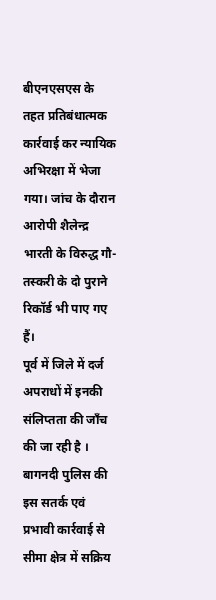बीएनएसएस के तहत प्रतिबंधात्मक कार्रवाई कर न्यायिक अभिरक्षा में भेजा गया। जांच के दौरान आरोपी शैलेन्द्र भारती के विरुद्ध गौ-तस्करी के दो पुराने रिकॉर्ड भी पाए गए हैं।
पूर्व में जिले में दर्ज अपराधों में इनकी संलिप्तता की जाँच की जा रही है । बागनदी पुलिस की इस सतर्क एवं प्रभावी कार्रवाई से सीमा क्षेत्र में सक्रिय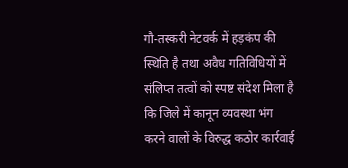गौ-तस्करी नेटवर्क में हड़कंप की स्थिति है तथा अवैध गतिविधियों में संलिप्त तत्वों को स्पष्ट संदेश मिला है कि जिले में कानून व्यवस्था भंग करने वालों के विरुद्ध कठोर कार्रवाई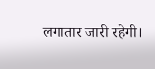लगातार जारी रहेगी।